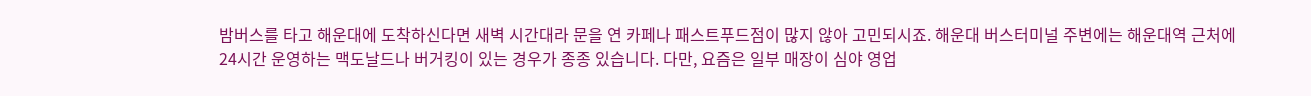밤버스를 타고 해운대에 도착하신다면 새벽 시간대라 문을 연 카페나 패스트푸드점이 많지 않아 고민되시죠. 해운대 버스터미널 주변에는 해운대역 근처에 24시간 운영하는 맥도날드나 버거킹이 있는 경우가 종종 있습니다. 다만, 요즘은 일부 매장이 심야 영업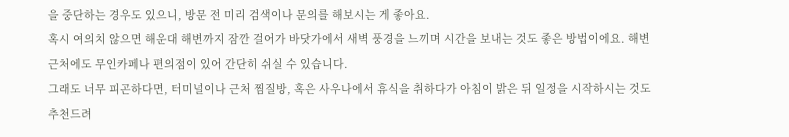을 중단하는 경우도 있으니, 방문 전 미리 검색이나 문의를 해보시는 게 좋아요.
혹시 여의치 않으면 해운대 해변까지 잠깐 걸어가 바닷가에서 새벽 풍경을 느끼며 시간을 보내는 것도 좋은 방법이에요. 해변 근처에도 무인카페나 편의점이 있어 간단히 쉬실 수 있습니다.
그래도 너무 피곤하다면, 터미널이나 근처 찜질방, 혹은 사우나에서 휴식을 취하다가 아침이 밝은 뒤 일정을 시작하시는 것도 추천드려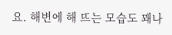요. 해변에 해 뜨는 모습도 꽤나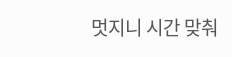멋지니 시간 맞춰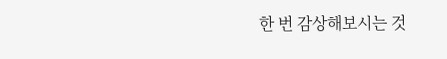한 번 감상해보시는 것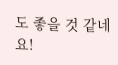도 좋을 것 같네요!